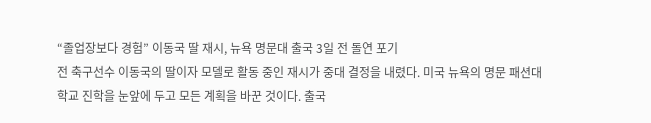“졸업장보다 경험” 이동국 딸 재시, 뉴욕 명문대 출국 3일 전 돌연 포기
전 축구선수 이동국의 딸이자 모델로 활동 중인 재시가 중대 결정을 내렸다. 미국 뉴욕의 명문 패션대학교 진학을 눈앞에 두고 모든 계획을 바꾼 것이다. 출국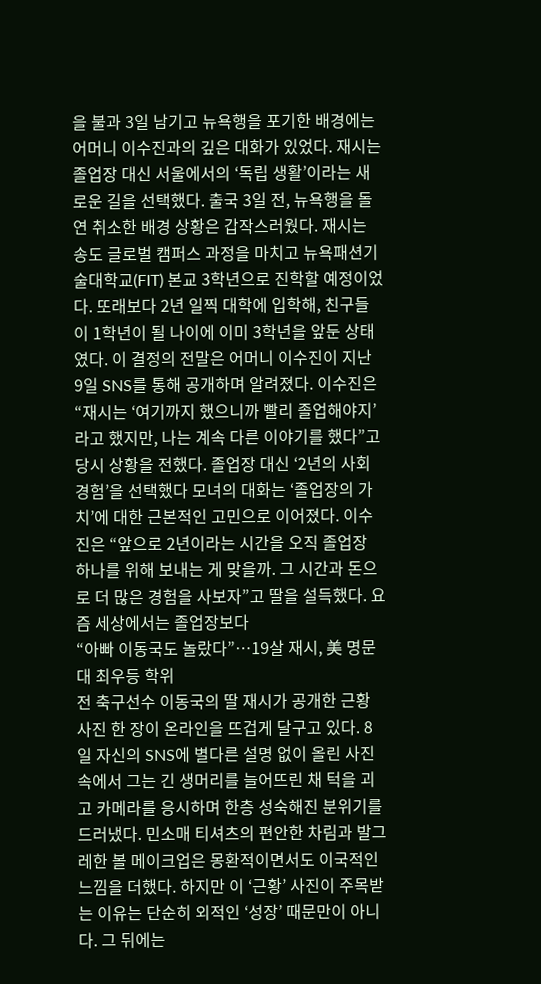을 불과 3일 남기고 뉴욕행을 포기한 배경에는 어머니 이수진과의 깊은 대화가 있었다. 재시는 졸업장 대신 서울에서의 ‘독립 생활’이라는 새로운 길을 선택했다. 출국 3일 전, 뉴욕행을 돌연 취소한 배경 상황은 갑작스러웠다. 재시는 송도 글로벌 캠퍼스 과정을 마치고 뉴욕패션기술대학교(FIT) 본교 3학년으로 진학할 예정이었다. 또래보다 2년 일찍 대학에 입학해, 친구들이 1학년이 될 나이에 이미 3학년을 앞둔 상태였다. 이 결정의 전말은 어머니 이수진이 지난 9일 SNS를 통해 공개하며 알려졌다. 이수진은 “재시는 ‘여기까지 했으니까 빨리 졸업해야지’라고 했지만, 나는 계속 다른 이야기를 했다”고 당시 상황을 전했다. 졸업장 대신 ‘2년의 사회 경험’을 선택했다 모녀의 대화는 ‘졸업장의 가치’에 대한 근본적인 고민으로 이어졌다. 이수진은 “앞으로 2년이라는 시간을 오직 졸업장 하나를 위해 보내는 게 맞을까. 그 시간과 돈으로 더 많은 경험을 사보자”고 딸을 설득했다. 요즘 세상에서는 졸업장보다
“아빠 이동국도 놀랐다”…19살 재시, 美 명문대 최우등 학위
전 축구선수 이동국의 딸 재시가 공개한 근황 사진 한 장이 온라인을 뜨겁게 달구고 있다. 8일 자신의 SNS에 별다른 설명 없이 올린 사진 속에서 그는 긴 생머리를 늘어뜨린 채 턱을 괴고 카메라를 응시하며 한층 성숙해진 분위기를 드러냈다. 민소매 티셔츠의 편안한 차림과 발그레한 볼 메이크업은 몽환적이면서도 이국적인 느낌을 더했다. 하지만 이 ‘근황’ 사진이 주목받는 이유는 단순히 외적인 ‘성장’ 때문만이 아니다. 그 뒤에는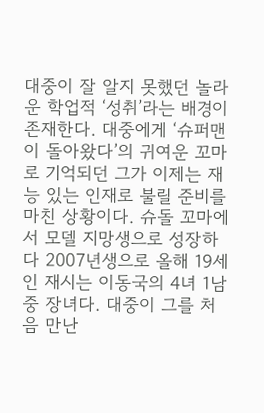대중이 잘 알지 못했던 놀라운 학업적 ‘성취’라는 배경이 존재한다. 대중에게 ‘슈퍼맨이 돌아왔다’의 귀여운 꼬마로 기억되던 그가 이제는 재능 있는 인재로 불릴 준비를 마친 상황이다. 슈돌 꼬마에서 모델 지망생으로 성장하다 2007년생으로 올해 19세인 재시는 이동국의 4녀 1남 중 장녀다. 대중이 그를 처음 만난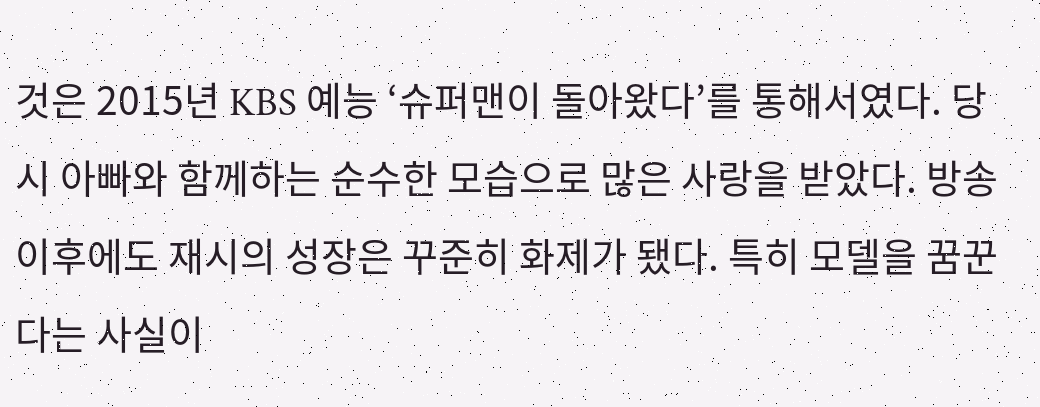것은 2015년 KBS 예능 ‘슈퍼맨이 돌아왔다’를 통해서였다. 당시 아빠와 함께하는 순수한 모습으로 많은 사랑을 받았다. 방송 이후에도 재시의 성장은 꾸준히 화제가 됐다. 특히 모델을 꿈꾼다는 사실이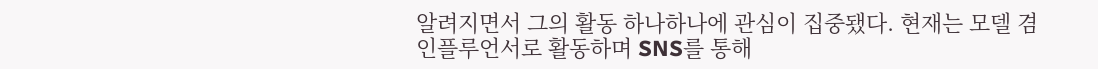알려지면서 그의 활동 하나하나에 관심이 집중됐다. 현재는 모델 겸 인플루언서로 활동하며 SNS를 통해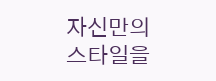자신만의 스타일을